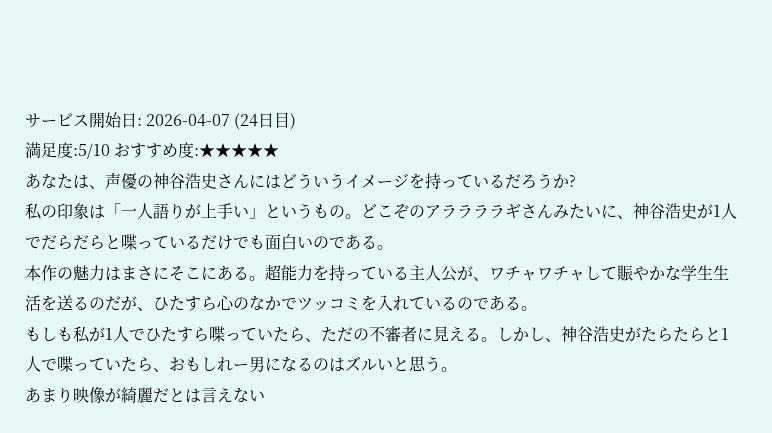サービス開始日: 2026-04-07 (24日目)
満足度:5/10 おすすめ度:★★★★★
あなたは、声優の神谷浩史さんにはどういうイメージを持っているだろうか?
私の印象は「一人語りが上手い」というもの。どこぞのアララララギさんみたいに、神谷浩史が1人でだらだらと喋っているだけでも面白いのである。
本作の魅力はまさにそこにある。超能力を持っている主人公が、ワチャワチャして賑やかな学生生活を送るのだが、ひたすら心のなかでツッコミを入れているのである。
もしも私が1人でひたすら喋っていたら、ただの不審者に見える。しかし、神谷浩史がたらたらと1人で喋っていたら、おもしれー男になるのはズルいと思う。
あまり映像が綺麗だとは言えない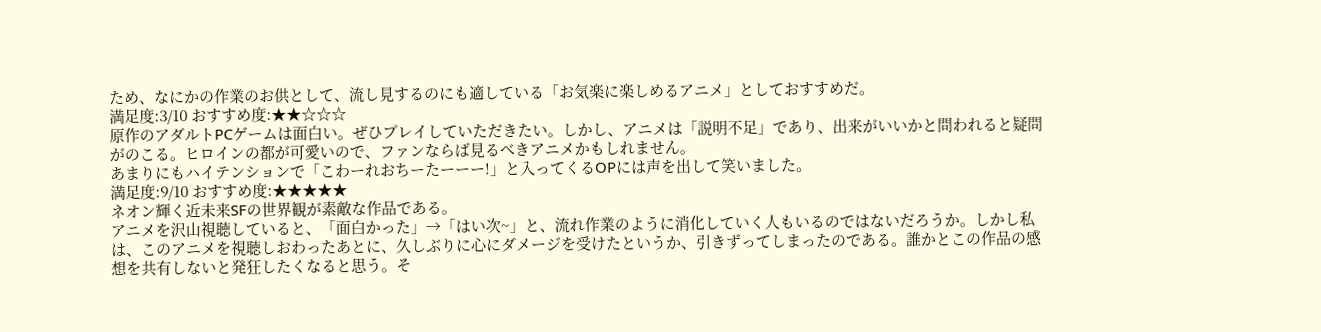ため、なにかの作業のお供として、流し見するのにも適している「お気楽に楽しめるアニメ」としておすすめだ。
満足度:3/10 おすすめ度:★★☆☆☆
原作のアダルトPCゲームは面白い。ぜひプレイしていただきたい。しかし、アニメは「説明不足」であり、出来がいいかと問われると疑問がのこる。ヒロインの都が可愛いので、ファンならば見るべきアニメかもしれません。
あまりにもハイテンションで「こわーれおちーたーーー!」と入ってくるOPには声を出して笑いました。
満足度:9/10 おすすめ度:★★★★★
ネオン輝く近未来SFの世界観が素敵な作品である。
アニメを沢山視聴していると、「面白かった」→「はい次~」と、流れ作業のように消化していく人もいるのではないだろうか。しかし私は、このアニメを視聴しおわったあとに、久しぶりに心にダメージを受けたというか、引きずってしまったのである。誰かとこの作品の感想を共有しないと発狂したくなると思う。そ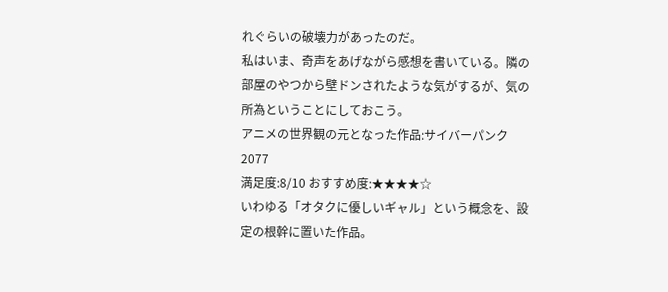れぐらいの破壊力があったのだ。
私はいま、奇声をあげながら感想を書いている。隣の部屋のやつから壁ドンされたような気がするが、気の所為ということにしておこう。
アニメの世界観の元となった作品:サイバーパンク2077
満足度:8/10 おすすめ度:★★★★☆
いわゆる「オタクに優しいギャル」という概念を、設定の根幹に置いた作品。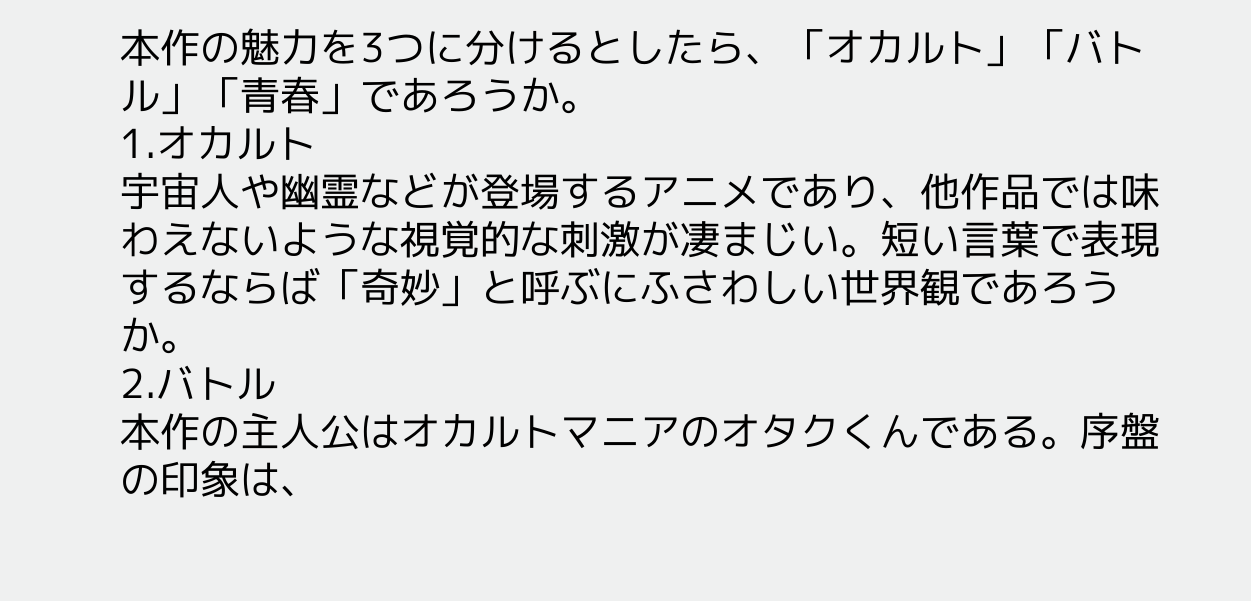本作の魅力を3つに分けるとしたら、「オカルト」「バトル」「青春」であろうか。
1.オカルト
宇宙人や幽霊などが登場するアニメであり、他作品では味わえないような視覚的な刺激が凄まじい。短い言葉で表現するならば「奇妙」と呼ぶにふさわしい世界観であろうか。
2.バトル
本作の主人公はオカルトマニアのオタクくんである。序盤の印象は、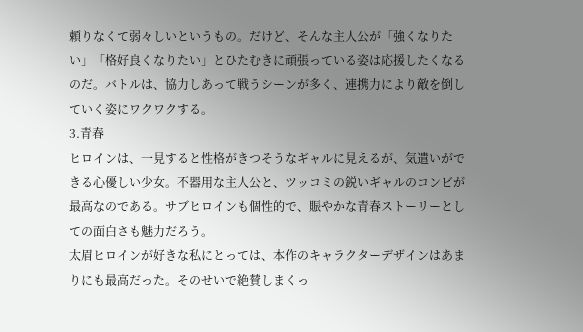頼りなくて弱々しいというもの。だけど、そんな主人公が「強くなりたい」「格好良くなりたい」とひたむきに頑張っている姿は応援したくなるのだ。バトルは、協力しあって戦うシーンが多く、連携力により敵を倒していく姿にワクワクする。
3.青春
ヒロインは、一見すると性格がきつそうなギャルに見えるが、気遣いができる心優しい少女。不器用な主人公と、ツッコミの鋭いギャルのコンビが最高なのである。サブヒロインも個性的で、賑やかな青春ストーリーとしての面白さも魅力だろう。
太眉ヒロインが好きな私にとっては、本作のキャラクターデザインはあまりにも最高だった。そのせいで絶賛しまくっ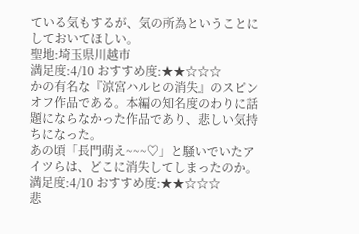ている気もするが、気の所為ということにしておいてほしい。
聖地:埼玉県川越市
満足度:4/10 おすすめ度:★★☆☆☆
かの有名な『涼宮ハルヒの消失』のスピンオフ作品である。本編の知名度のわりに話題にならなかった作品であり、悲しい気持ちになった。
あの頃「長門萌え~~~♡」と騒いでいたアイツらは、どこに消失してしまったのか。
満足度:4/10 おすすめ度:★★☆☆☆
悲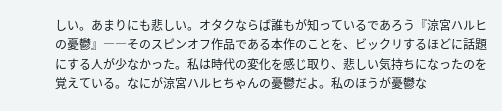しい。あまりにも悲しい。オタクならば誰もが知っているであろう『涼宮ハルヒの憂鬱』――そのスピンオフ作品である本作のことを、ビックリするほどに話題にする人が少なかった。私は時代の変化を感じ取り、悲しい気持ちになったのを覚えている。なにが涼宮ハルヒちゃんの憂鬱だよ。私のほうが憂鬱な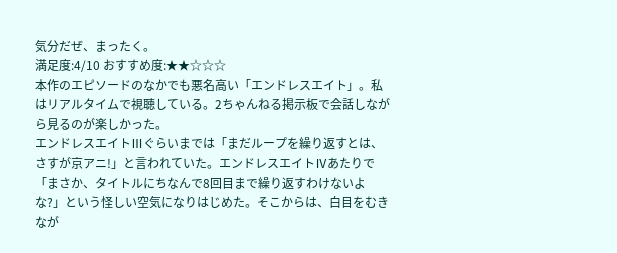気分だぜ、まったく。
満足度:4/10 おすすめ度:★★☆☆☆
本作のエピソードのなかでも悪名高い「エンドレスエイト」。私はリアルタイムで視聴している。2ちゃんねる掲示板で会話しながら見るのが楽しかった。
エンドレスエイトⅢぐらいまでは「まだループを繰り返すとは、さすが京アニ!」と言われていた。エンドレスエイトⅣあたりで「まさか、タイトルにちなんで8回目まで繰り返すわけないよな?」という怪しい空気になりはじめた。そこからは、白目をむきなが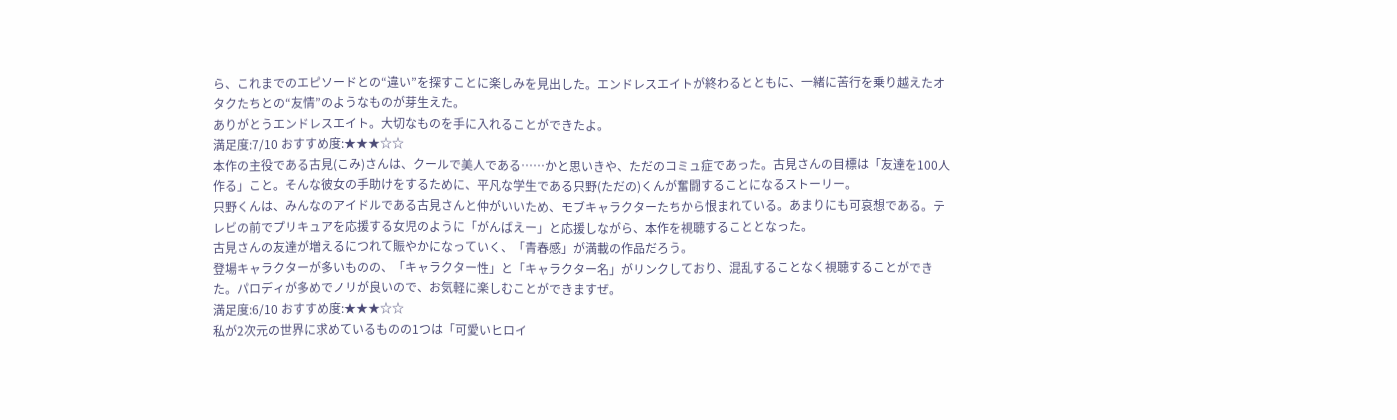ら、これまでのエピソードとの“違い”を探すことに楽しみを見出した。エンドレスエイトが終わるとともに、一緒に苦行を乗り越えたオタクたちとの“友情”のようなものが芽生えた。
ありがとうエンドレスエイト。大切なものを手に入れることができたよ。
満足度:7/10 おすすめ度:★★★☆☆
本作の主役である古見(こみ)さんは、クールで美人である……かと思いきや、ただのコミュ症であった。古見さんの目標は「友達を100人作る」こと。そんな彼女の手助けをするために、平凡な学生である只野(ただの)くんが奮闘することになるストーリー。
只野くんは、みんなのアイドルである古見さんと仲がいいため、モブキャラクターたちから恨まれている。あまりにも可哀想である。テレビの前でプリキュアを応援する女児のように「がんばえー」と応援しながら、本作を視聴することとなった。
古見さんの友達が増えるにつれて賑やかになっていく、「青春感」が満載の作品だろう。
登場キャラクターが多いものの、「キャラクター性」と「キャラクター名」がリンクしており、混乱することなく視聴することができた。パロディが多めでノリが良いので、お気軽に楽しむことができますぜ。
満足度:6/10 おすすめ度:★★★☆☆
私が2次元の世界に求めているものの1つは「可愛いヒロイ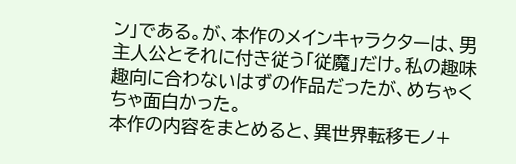ン」である。が、本作のメインキャラクターは、男主人公とそれに付き従う「従魔」だけ。私の趣味趣向に合わないはずの作品だったが、めちゃくちゃ面白かった。
本作の内容をまとめると、異世界転移モノ+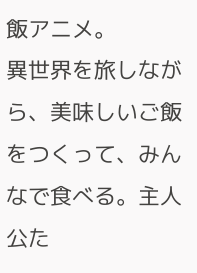飯アニメ。
異世界を旅しながら、美味しいご飯をつくって、みんなで食べる。主人公た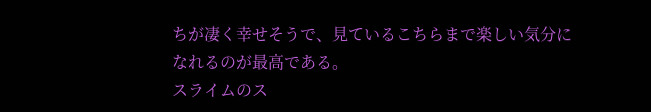ちが凄く幸せそうで、見ているこちらまで楽しい気分になれるのが最高である。
スライムのス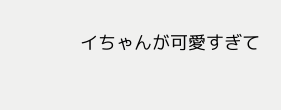イちゃんが可愛すぎて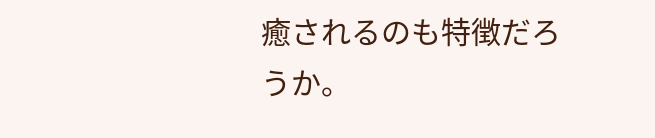癒されるのも特徴だろうか。